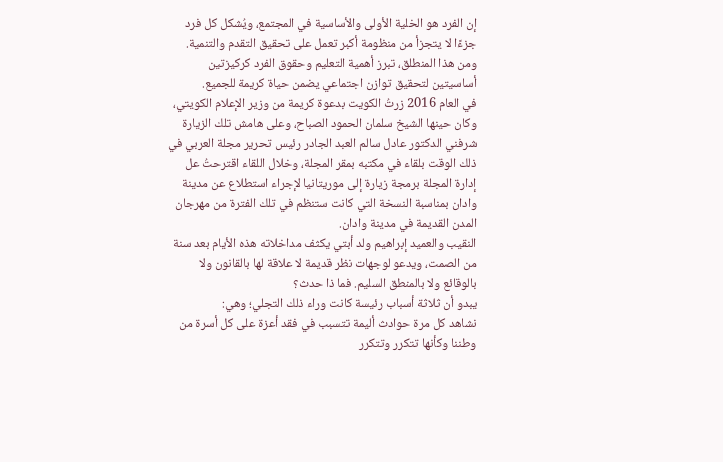إن الفرد هو الخلية الأولى والأساسية في المجتمع، ويُشكل كل فرد جزءًا لا يتجزأ من منظومة أكبر تعمل على تحقيق التقدم والتنمية. ومن هذا المنطلق، تبرز أهمية التعليم وحقوق الفرد كركيزتين أساسيتين لتحقيق توازن اجتماعي يضمن حياة كريمة للجميع.
في العام 2016 زرتُ الكويت بدعوة كريمة من وزير الإعلام الكويتي، وكان حينها الشيخ سلمان الحمود الصباح، وعلى هامش تلك الزيارة شرفني الدكتور عادل سالم العبد الجادر رئيس تحرير مجلة العربي في ذلك الوقت بلقاء في مكتبه بمقر المجلة، وخلال اللقاء اقترحتُ عل إدارة المجلة برمجة زيارة إلى موريتانيا لإجراء استطلاع عن مدينة وادان بمناسبة النسخة التي كانت ستنظم في تلك الفترة من مهرجان المدن القديمة في مدينة وادان.
النقيب والعميد إبراهيم ولد أبتي يكثف مداخلاته هذه الأيام بعد سنة من الصمت، ويدعو لوجهات نظر قديمة لا علاقة لها بالقانون ولا بالوقائع ولا بالمنطق السليم. فما ذا حدث؟
يبدو أن ثلاثة أسباب رئيسة كانت وراء ذلك التجلي؛ وهي:
نشاهد كل مرة حوادث أليمة تتسبب في فقد أعزة على كل أسرة من وطننا وكأنها تتكرر وتتكرر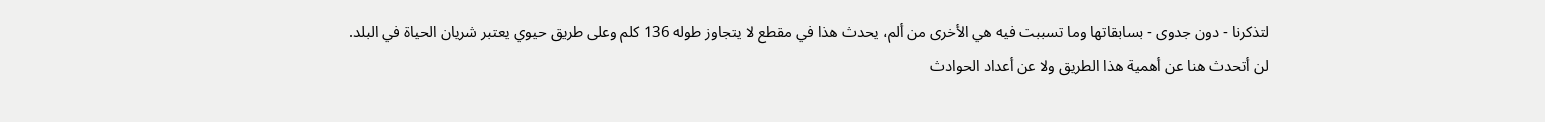لتذكرنا - دون جدوى - بسابقاتها وما تسببت فيه هي الأخرى من ألم، يحدث هذا في مقطع لا يتجاوز طوله 136 كلم وعلى طريق حيوي يعتبر شريان الحياة في البلد.
لن أتحدث هنا عن أهمية هذا الطريق ولا عن أعداد الحوادث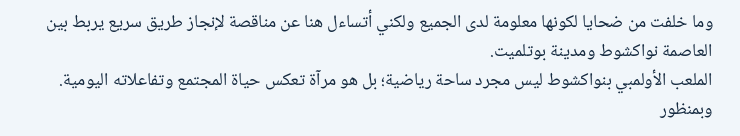وما خلفت من ضحايا لكونها معلومة لدى الجميع ولكني أتساءل هنا عن مناقصة لإنجاز طريق سريع يربط بين العاصمة نواكشوط ومدينة بوتلميت.
الملعب الأولمبي بنواكشوط ليس مجرد ساحة رياضية؛ بل هو مرآة تعكس حياة المجتمع وتفاعلاته اليومية.
وبمنظور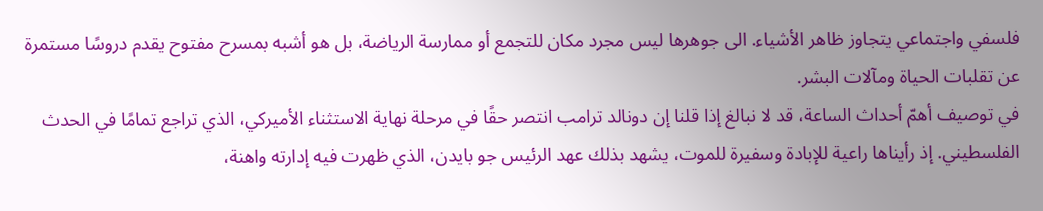فلسفي واجتماعي يتجاوز ظاهر الأشياء. الى جوهرها ليس مجرد مكان للتجمع أو ممارسة الرياضة، بل هو أشبه بمسرح مفتوح يقدم دروسًا مستمرة عن تقلبات الحياة ومآلات البشر.
في توصيف أهمّ أحداث الساعة، قد لا نبالغ إذا قلنا إن دونالد ترامب انتصر حقًا في مرحلة نهاية الاستثناء الأميركي، الذي تراجع تمامًا في الحدث الفلسطيني. إذ رأيناها راعية للإبادة وسفيرة للموت، يشهد بذلك عهد الرئيس جو بايدن، الذي ظهرت فيه إدارته واهنة،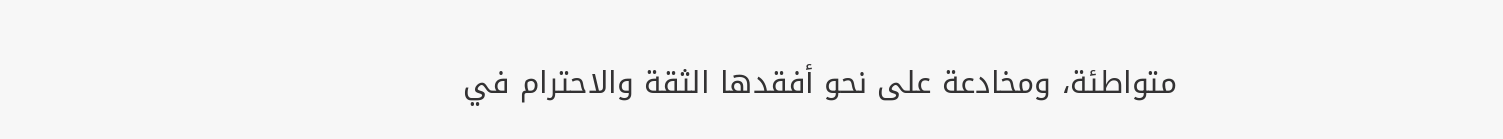متواطئة، ومخادعة على نحو أفقدها الثقة والاحترام في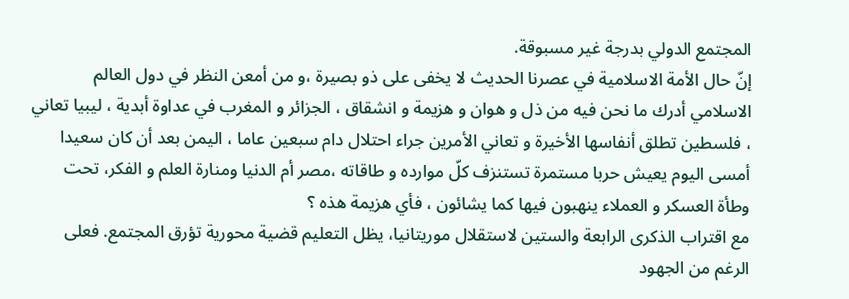المجتمع الدولي بدرجة غير مسبوقة.
إنّ حال الأمة الاسلامية في عصرنا الحديث لا يخفى على ذو بصيرة ،و من أمعن النظر في دول العالم الاسلامي أدرك ما نحن فيه من ذل و هوان و هزيمة و انشقاق ، الجزائر و المغرب في عداوة أبدية ، ليبيا تعاني ، فلسطين تطلق أنفاسها الأخيرة و تعاني الأمرين جراء احتلال دام سبعين عاما ، اليمن بعد أن كان سعيدا أمسى اليوم يعيش حربا مستمرة تستنزف كلّ موارده و طاقاته ،مصر أم الدنيا ومنارة العلم و الفكر، تحت وطأة العسكر و العملاء ينهبون فيها كما يشائون ، فأي هزيمة هذه ؟
مع اقتراب الذكرى الرابعة والستين لاستقلال موريتانيا، يظل التعليم قضية محورية تؤرق المجتمع. فعلى الرغم من الجهود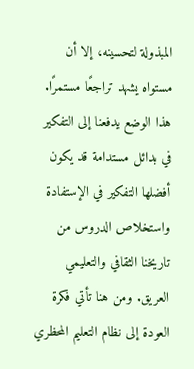المبذولة لتحسينه، إلا أن مستواه يشهد تراجعًا مستمرًا. هذا الوضع يدفعنا إلى التفكير في بدائل مستدامة قد يكون أفضلها التفكير في الإستفادة واستخلاص الدروس من تاريخنا الثقافي والتعليمي العريق. ومن هنا تأتي فكرة العودة إلى نظام التعليم المحظري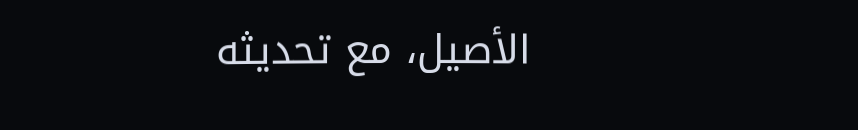الأصيل، مع تحديثه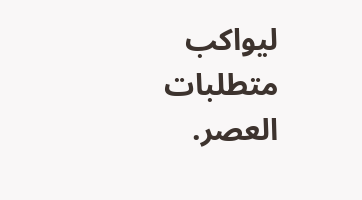ليواكب متطلبات العصر.